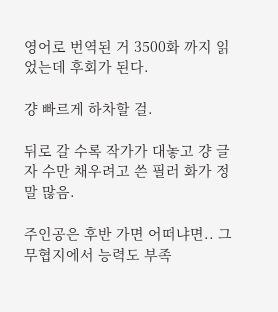영어로 번역된 거 3500화 까지 읽었는데 후회가 된다.

걍 빠르게 하차할 걸.

뒤로 갈 수록 작가가 대놓고 걍 글자 수만 채우려고 쓴 필러 화가 정말 많음.

주인공은 후반 가면 어떠냐면.. 그 무협지에서 능력도 부족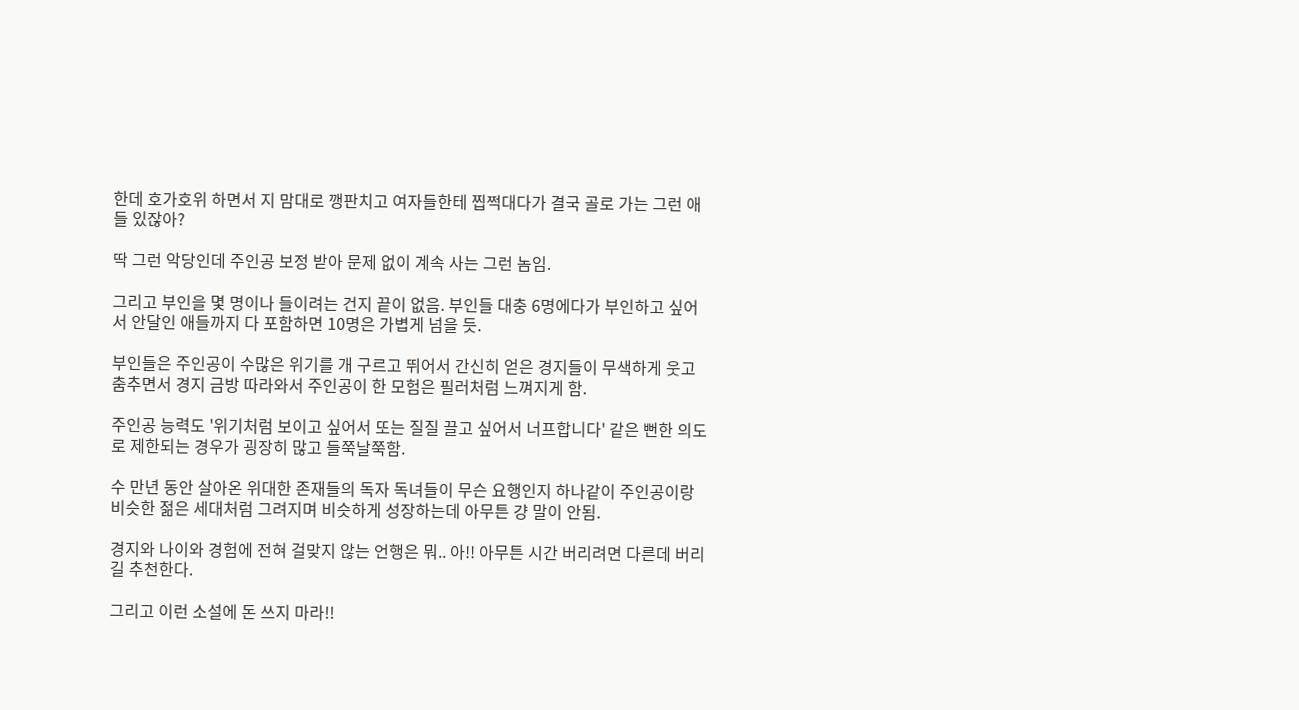한데 호가호위 하면서 지 맘대로 깽판치고 여자들한테 찝쩍대다가 결국 골로 가는 그런 애들 있잖아?

딱 그런 악당인데 주인공 보정 받아 문제 없이 계속 사는 그런 놈임.

그리고 부인을 몇 명이나 들이려는 건지 끝이 없음. 부인들 대충 6명에다가 부인하고 싶어서 안달인 애들까지 다 포함하면 10명은 가볍게 넘을 듯.

부인들은 주인공이 수많은 위기를 개 구르고 뛰어서 간신히 얻은 경지들이 무색하게 웃고 춤추면서 경지 금방 따라와서 주인공이 한 모험은 필러처럼 느껴지게 함.

주인공 능력도 '위기처럼 보이고 싶어서 또는 질질 끌고 싶어서 너프합니다' 같은 뻔한 의도로 제한되는 경우가 굉장히 많고 들쭉날쭉함.

수 만년 동안 살아온 위대한 존재들의 독자 독녀들이 무슨 요행인지 하나같이 주인공이랑 비슷한 젊은 세대처럼 그려지며 비슷하게 성장하는데 아무튼 걍 말이 안됨.

경지와 나이와 경험에 전혀 걸맞지 않는 언행은 뭐.. 아!! 아무튼 시간 버리려면 다른데 버리길 추천한다.

그리고 이런 소설에 돈 쓰지 마라!!